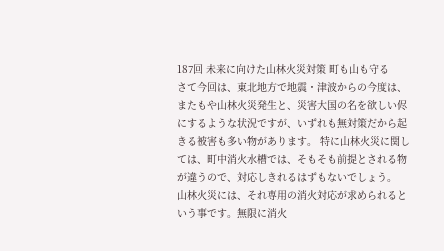187回 未来に向けた山林火災対策 町も山も守る
さて今回は、東北地方で地震・津波からの今度は、またもや山林火災発生と、災害大国の名を欲しい侭にするような状況ですが、いずれも無対策だから起きる被害も多い物があります。 特に山林火災に関しては、町中消火水槽では、そもそも前提とされる物が違うので、対応しきれるはずもないでしょう。
山林火災には、それ専用の消火対応が求められるという事です。無限に消火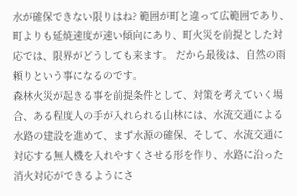水が確保できない限りはね? 範囲が町と違って広範囲であり、町よりも延焼速度が速い傾向にあり、町火災を前提とした対応では、限界がどうしても来ます。 だから最後は、自然の雨頼りという事になるのです。
森林火災が起きる事を前提条件として、対策を考えていく場合、ある程度人の手が入れられる山林には、水流交通による水路の建設を進めて、まず水源の確保、そして、水流交通に対応する無人機を入れやすくさせる形を作り、水路に沿った消火対応ができるようにさ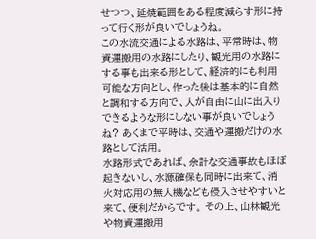せつつ、延焼範囲をある程度減らす形に持って行く形が良いでしょうね。
この水流交通による水路は、平常時は、物資運搬用の水路にしたり、観光用の水路にする事も出来る形として、経済的にも利用可能な方向とし、作った後は基本的に自然と調和する方向で、人が自由に山に出入りできるような形にしない事が良いでしょうね? あくまで平時は、交通や運搬だけの水路として活用。
水路形式であれば、余計な交通事故もほぼ起きないし、水源確保も同時に出来て、消火対応用の無人機なども侵入させやすいと来て、便利だからです。 その上、山林観光や物資運搬用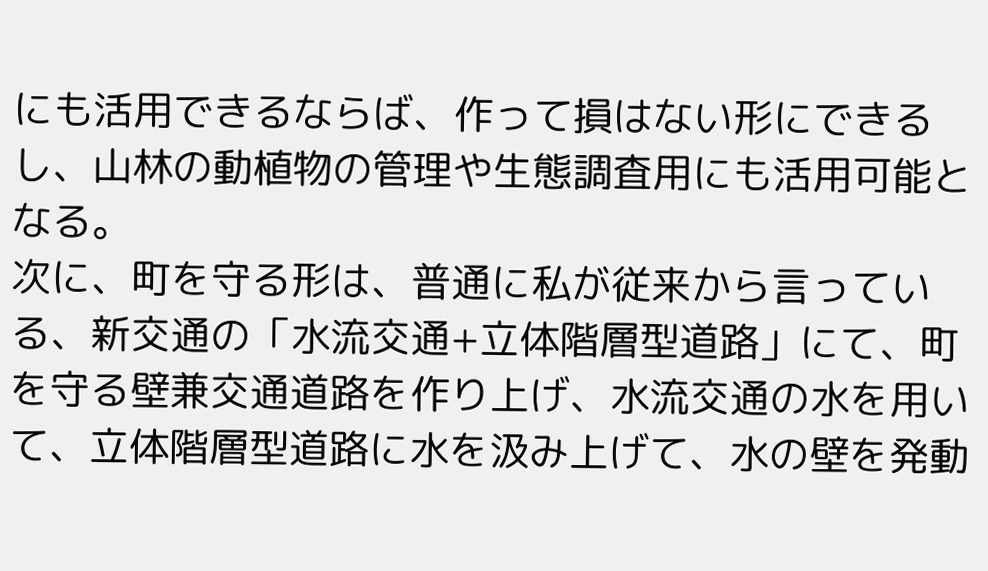にも活用できるならば、作って損はない形にできるし、山林の動植物の管理や生態調査用にも活用可能となる。
次に、町を守る形は、普通に私が従来から言っている、新交通の「水流交通+立体階層型道路」にて、町を守る壁兼交通道路を作り上げ、水流交通の水を用いて、立体階層型道路に水を汲み上げて、水の壁を発動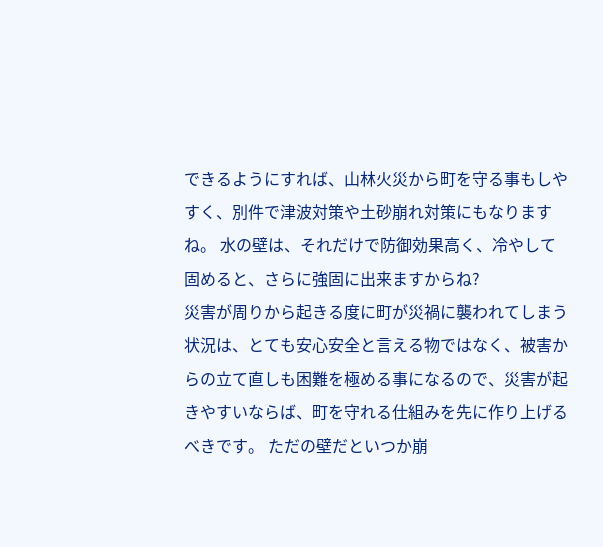できるようにすれば、山林火災から町を守る事もしやすく、別件で津波対策や土砂崩れ対策にもなりますね。 水の壁は、それだけで防御効果高く、冷やして固めると、さらに強固に出来ますからね?
災害が周りから起きる度に町が災禍に襲われてしまう状況は、とても安心安全と言える物ではなく、被害からの立て直しも困難を極める事になるので、災害が起きやすいならば、町を守れる仕組みを先に作り上げるべきです。 ただの壁だといつか崩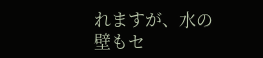れますが、水の壁もセ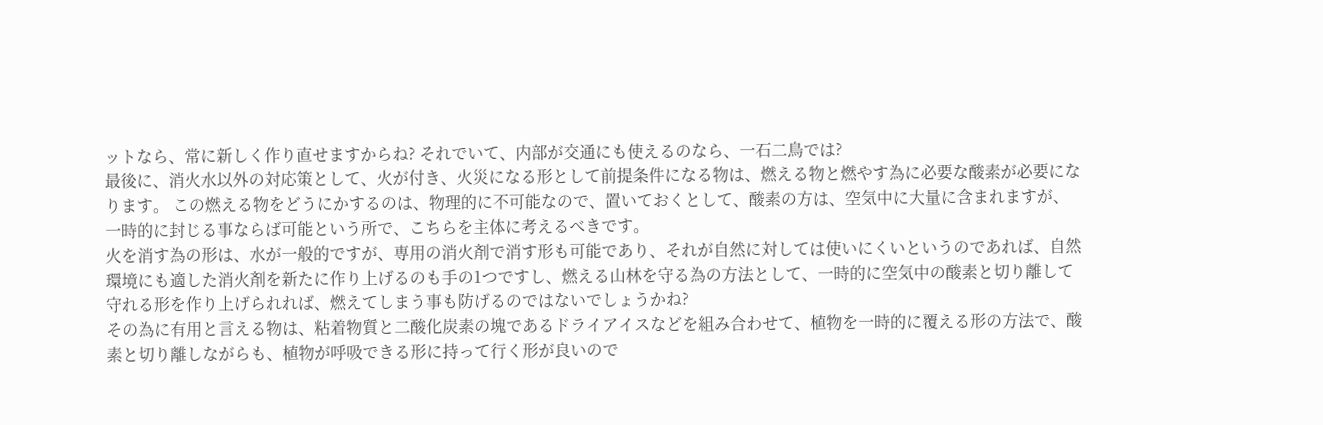ットなら、常に新しく作り直せますからね? それでいて、内部が交通にも使えるのなら、一石二鳥では?
最後に、消火水以外の対応策として、火が付き、火災になる形として前提条件になる物は、燃える物と燃やす為に必要な酸素が必要になります。 この燃える物をどうにかするのは、物理的に不可能なので、置いておくとして、酸素の方は、空気中に大量に含まれますが、一時的に封じる事ならば可能という所で、こちらを主体に考えるべきです。
火を消す為の形は、水が一般的ですが、専用の消火剤で消す形も可能であり、それが自然に対しては使いにくいというのであれば、自然環境にも適した消火剤を新たに作り上げるのも手の1つですし、燃える山林を守る為の方法として、一時的に空気中の酸素と切り離して守れる形を作り上げられれば、燃えてしまう事も防げるのではないでしょうかね?
その為に有用と言える物は、粘着物質と二酸化炭素の塊であるドライアイスなどを組み合わせて、植物を一時的に覆える形の方法で、酸素と切り離しながらも、植物が呼吸できる形に持って行く形が良いので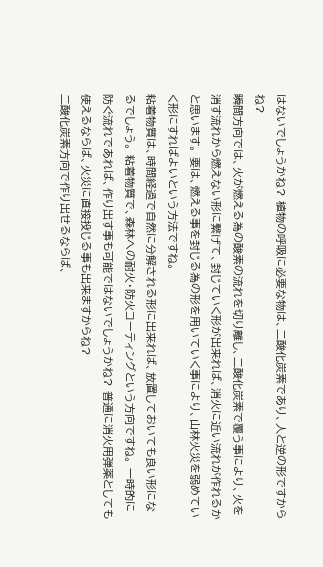はないでしょうかね? 植物の呼吸に必要な物は、二酸化炭素であり、人と逆の形ですからね?
瞬間方向では、火が燃える為の酸素の流れを切り離し、二酸化炭素で覆う事により、火を消す流れから燃えない形に繋げて、封じていく形が出来れば、消火に近い流れが作れるかと思います。 要は、燃える事を封じる為の形を用いていく事により、山林火災を弱めていく形にすればよいという方法ですね。
粘着物質は、時間経過で自然に分解される形に出来れば、放置しておいても良い形になるでしょう。 粘着物質で、森林への耐火・防火コーティングという方向ですね。 一時的に防ぐ流れであれば、作り出す事も可能ではないでしょうかね? 普通に消火用弾薬としても使えるならば、火災に直接投じる事も出来ますからね?
二酸化炭素方向で作り出せるならば、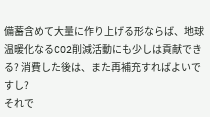備蓄含めて大量に作り上げる形ならば、地球温暖化なるCO2削減活動にも少しは貢献できる? 消費した後は、また再補充すればよいですし?
それで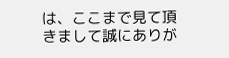は、ここまで見て頂きまして誠にありが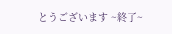とうございます ~終了~